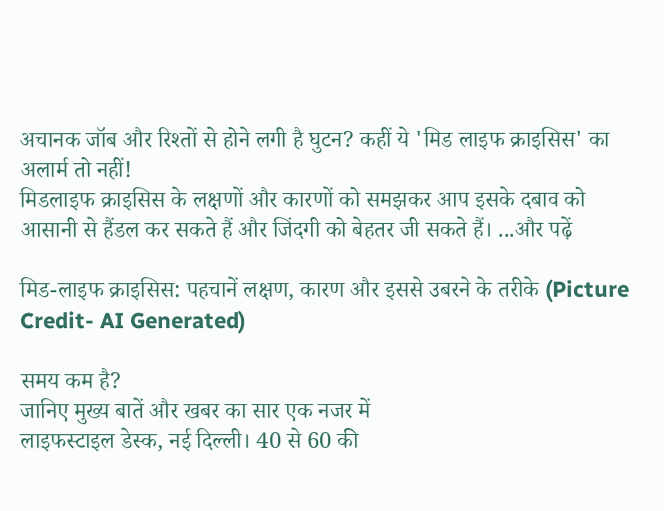अचानक जॉब और रिश्तों से होने लगी है घुटन? कहीं ये 'मिड लाइफ क्राइसिस' का अलार्म तो नहीं!
मिडलाइफ क्राइसिस के लक्षणों और कारणों को समझकर आप इसके दबाव को आसानी से हैंडल कर सकते हैं और जिंदगी को बेहतर जी सकते हैं। ...और पढ़ें

मिड-लाइफ क्राइसिस: पहचानें लक्षण, कारण और इससे उबरने के तरीके (Picture Credit- AI Generated)

समय कम है?
जानिए मुख्य बातें और खबर का सार एक नजर में
लाइफस्टाइल डेस्क, नई दिल्ली। 40 से 60 की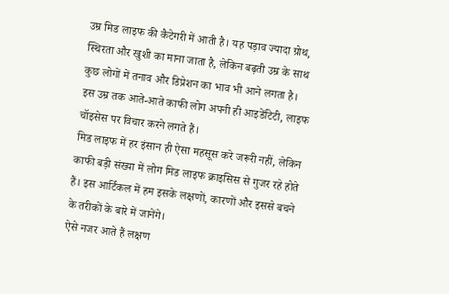उम्र मिड लाइफ की कैटेगरी में आती है। यह पड़ाव ज्यादा ग्रोथ, स्थिरता और खुशी का माना जाता है, लेकिन बढ़ती उम्र के साथ कुछ लोगों में तनाव और डिप्रेशन का भाव भी आने लगता है। इस उम्र तक आते-आते काफी लोग अपनी ही आइडेंटिटी, लाइफ चॉइसेस पर विचार करने लगते हैं।
मिड लाइफ में हर इंसान ही ऐसा महसूस करे जरूरी नहीं, लेकिन काफी बड़ी संख्या में लोग मिड लाइफ क्राइसिस से गुजर रहे होते हैं। इस आर्टिकल में हम इसके लक्षणों, कारणों और इससे बचने के तरीकों के बारे में जानेंगे।
ऐसे नजर आते हैं लक्षण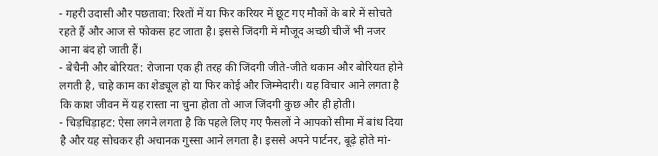- गहरी उदासी और पछतावा: रिश्तों में या फिर करियर में छूट गए मौकों के बारे में सोचते रहते हैं और आज से फोकस हट जाता है। इससे जिंदगी में मौजूद अच्छी चीजें भी नजर आना बंद हो जाती हैं।
- बेचैनी और बोरियत: रोजाना एक ही तरह की जिंदगी जीते-जीते थकान और बोरियत होने लगती है, चाहे काम का शेड्यूल हो या फिर कोई और जिम्मेदारी। यह विचार आने लगता है कि काश जीवन में यह रास्ता ना चुना होता तो आज जिंदगी कुछ और ही होती।
- चिड़चिड़ाहट: ऐसा लगने लगता है कि पहले लिए गए फैसलों ने आपको सीमा में बांध दिया है और यह सोचकर ही अचानक गुस्सा आने लगता है। इससे अपने पार्टनर, बूढ़े होते मां-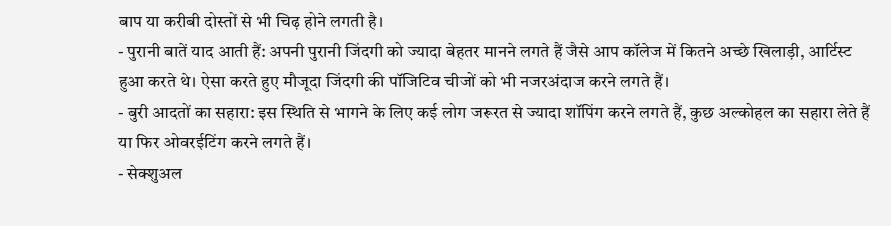बाप या करीबी दोस्तों से भी चिढ़ होने लगती है।
- पुरानी बातें याद आती हैं: अपनी पुरानी जिंदगी को ज्यादा बेहतर मानने लगते हैं जैसे आप कॉलेज में कितने अच्छे खिलाड़ी, आर्टिस्ट हुआ करते थे। ऐसा करते हुए मौजूदा जिंदगी की पॉजिटिव चीजों को भी नजरअंदाज करने लगते हैं।
- बुरी आदतों का सहारा: इस स्थिति से भागने के लिए कई लोग जरूरत से ज्यादा शॉपिंग करने लगते हैं, कुछ अल्कोहल का सहारा लेते हैं या फिर ओवरईटिंग करने लगते हैं।
- सेक्शुअल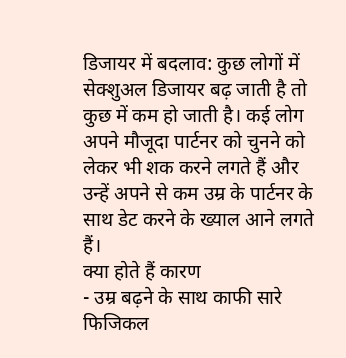डिजायर में बदलाव: कुछ लोगों में सेक्शुअल डिजायर बढ़ जाती है तो कुछ में कम हो जाती है। कई लोग अपने मौजूदा पार्टनर को चुनने को लेकर भी शक करने लगते हैं और उन्हें अपने से कम उम्र के पार्टनर के साथ डेट करने के ख्याल आने लगते हैं।
क्या होते हैं कारण
- उम्र बढ़ने के साथ काफी सारे फिजिकल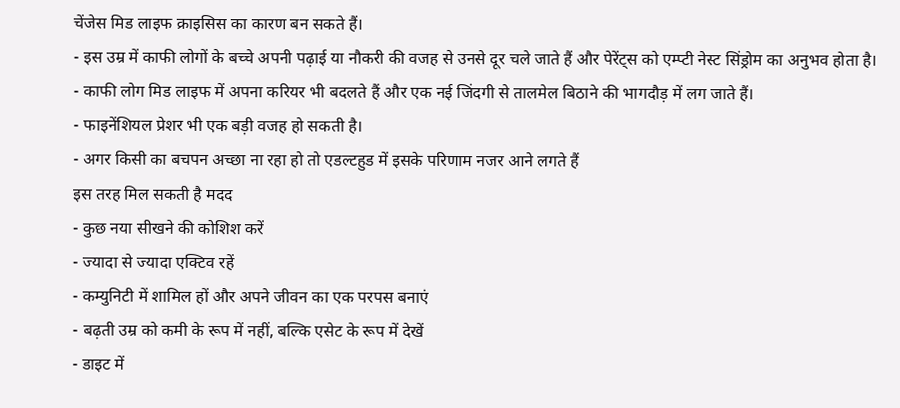चेंजेस मिड लाइफ क्राइसिस का कारण बन सकते हैं।
- इस उम्र में काफी लोगों के बच्चे अपनी पढ़ाई या नौकरी की वजह से उनसे दूर चले जाते हैं और पेरेंट्स को एम्प्टी नेस्ट सिंड्रोम का अनुभव होता है।
- काफी लोग मिड लाइफ में अपना करियर भी बदलते हैं और एक नई जिंदगी से तालमेल बिठाने की भागदौड़ में लग जाते हैं।
- फाइनेंशियल प्रेशर भी एक बड़ी वजह हो सकती है।
- अगर किसी का बचपन अच्छा ना रहा हो तो एडल्टहुड में इसके परिणाम नजर आने लगते हैं
इस तरह मिल सकती है मदद
- कुछ नया सीखने की कोशिश करें
- ज्यादा से ज्यादा एक्टिव रहें
- कम्युनिटी में शामिल हों और अपने जीवन का एक परपस बनाएं
- बढ़ती उम्र को कमी के रूप में नहीं, बल्कि एसेट के रूप में देखें
- डाइट में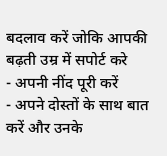बदलाव करें जोकि आपकी बढ़ती उम्र में सपोर्ट करे
- अपनी नींद पूरी करें
- अपने दोस्तों के साथ बात करें और उनके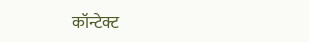कॉन्टेक्ट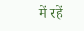में रहें